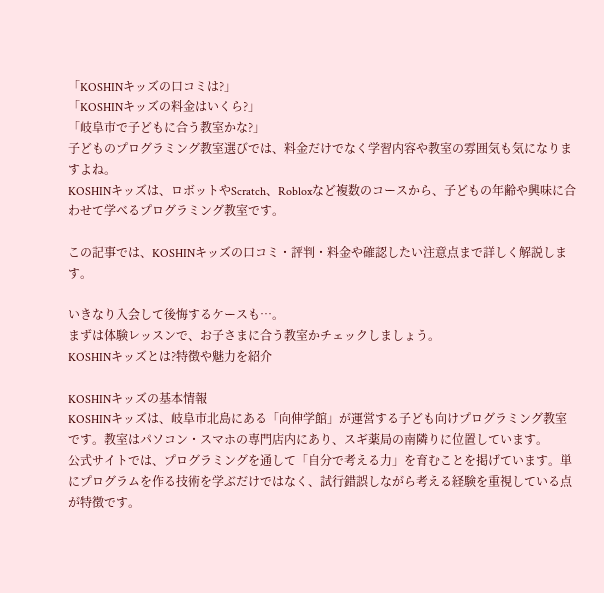「KOSHINキッズの口コミは?」
「KOSHINキッズの料金はいくら?」
「岐阜市で子どもに合う教室かな?」
子どものプログラミング教室選びでは、料金だけでなく学習内容や教室の雰囲気も気になりますよね。
KOSHINキッズは、ロボットやScratch、Robloxなど複数のコースから、子どもの年齢や興味に合わせて学べるプログラミング教室です。

この記事では、KOSHINキッズの口コミ・評判・料金や確認したい注意点まで詳しく解説します。

いきなり入会して後悔するケースも…。
まずは体験レッスンで、お子さまに合う教室かチェックしましょう。
KOSHINキッズとは?特徴や魅力を紹介

KOSHINキッズの基本情報
KOSHINキッズは、岐阜市北島にある「向伸学館」が運営する子ども向けプログラミング教室です。教室はパソコン・スマホの専門店内にあり、スギ薬局の南隣りに位置しています。
公式サイトでは、プログラミングを通して「自分で考える力」を育むことを掲げています。単にプログラムを作る技術を学ぶだけではなく、試行錯誤しながら考える経験を重視している点が特徴です。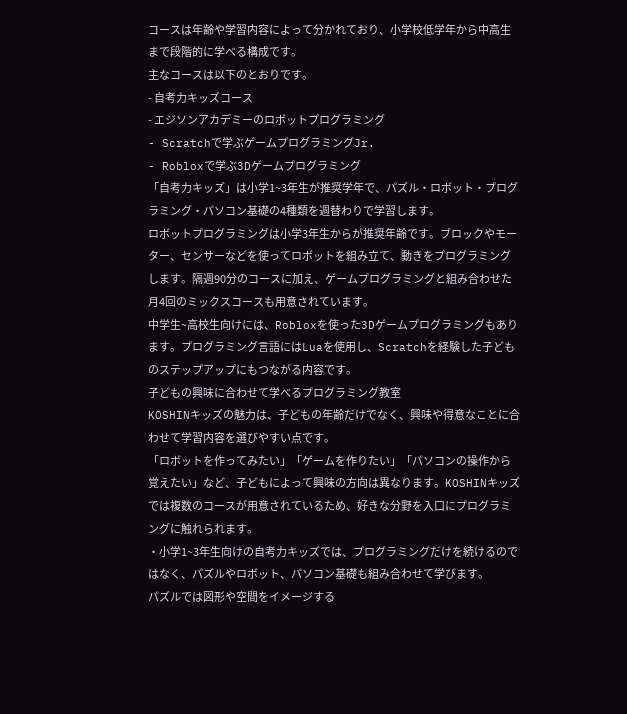コースは年齢や学習内容によって分かれており、小学校低学年から中高生まで段階的に学べる構成です。
主なコースは以下のとおりです。
- 自考力キッズコース
- エジソンアカデミーのロボットプログラミング
- Scratchで学ぶゲームプログラミングJr.
- Robloxで学ぶ3Dゲームプログラミング
「自考力キッズ」は小学1~3年生が推奨学年で、パズル・ロボット・プログラミング・パソコン基礎の4種類を週替わりで学習します。
ロボットプログラミングは小学3年生からが推奨年齢です。ブロックやモーター、センサーなどを使ってロボットを組み立て、動きをプログラミングします。隔週90分のコースに加え、ゲームプログラミングと組み合わせた月4回のミックスコースも用意されています。
中学生~高校生向けには、Robloxを使った3Dゲームプログラミングもあります。プログラミング言語にはLuaを使用し、Scratchを経験した子どものステップアップにもつながる内容です。
子どもの興味に合わせて学べるプログラミング教室
KOSHINキッズの魅力は、子どもの年齢だけでなく、興味や得意なことに合わせて学習内容を選びやすい点です。
「ロボットを作ってみたい」「ゲームを作りたい」「パソコンの操作から覚えたい」など、子どもによって興味の方向は異なります。KOSHINキッズでは複数のコースが用意されているため、好きな分野を入口にプログラミングに触れられます。
・小学1~3年生向けの自考力キッズでは、プログラミングだけを続けるのではなく、パズルやロボット、パソコン基礎も組み合わせて学びます。
パズルでは図形や空間をイメージする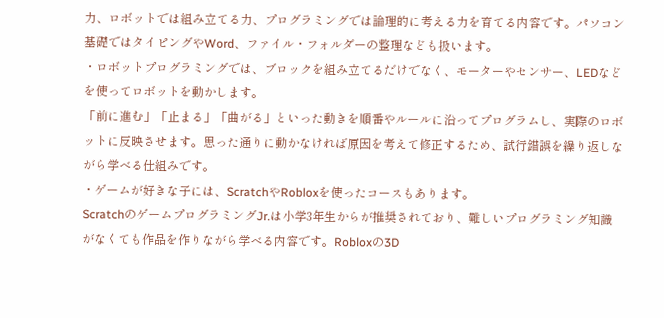力、ロボットでは組み立てる力、プログラミングでは論理的に考える力を育てる内容です。パソコン基礎ではタイピングやWord、ファイル・フォルダーの整理なども扱います。
・ロボットプログラミングでは、ブロックを組み立てるだけでなく、モーターやセンサー、LEDなどを使ってロボットを動かします。
「前に進む」「止まる」「曲がる」といった動きを順番やルールに沿ってプログラムし、実際のロボットに反映させます。思った通りに動かなければ原因を考えて修正するため、試行錯誤を繰り返しながら学べる仕組みです。
・ゲームが好きな子には、ScratchやRobloxを使ったコースもあります。
ScratchのゲームプログラミングJr.は小学3年生からが推奨されており、難しいプログラミング知識がなくても作品を作りながら学べる内容です。Robloxの3D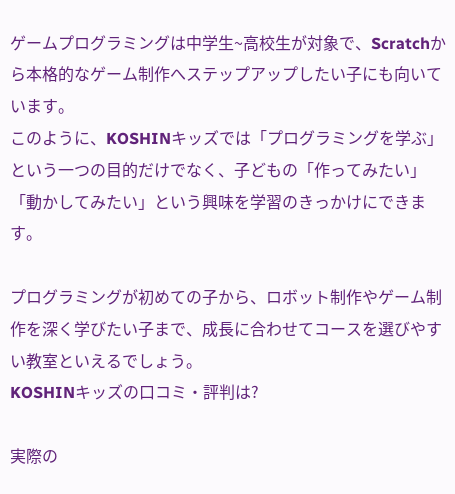ゲームプログラミングは中学生~高校生が対象で、Scratchから本格的なゲーム制作へステップアップしたい子にも向いています。
このように、KOSHINキッズでは「プログラミングを学ぶ」という一つの目的だけでなく、子どもの「作ってみたい」「動かしてみたい」という興味を学習のきっかけにできます。

プログラミングが初めての子から、ロボット制作やゲーム制作を深く学びたい子まで、成長に合わせてコースを選びやすい教室といえるでしょう。
KOSHINキッズの口コミ・評判は?

実際の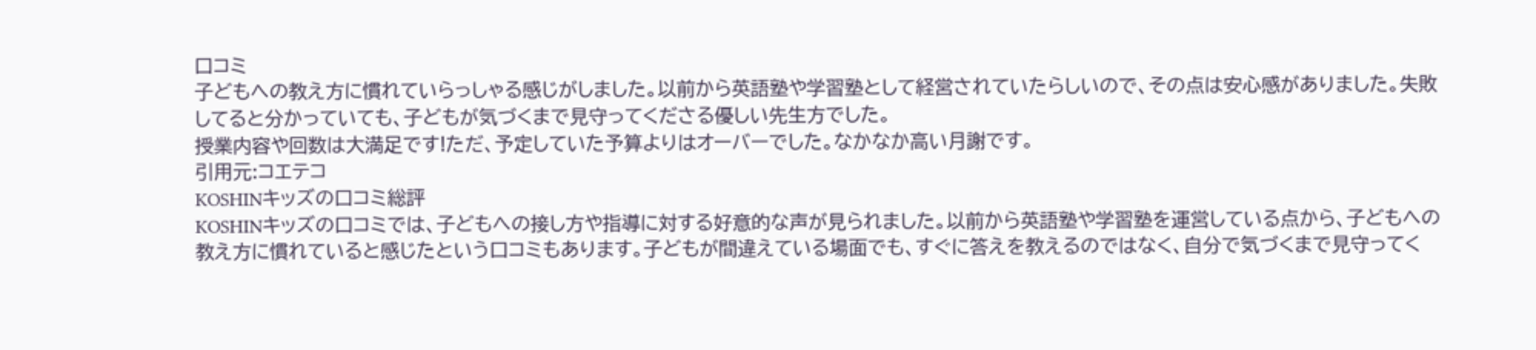口コミ
子どもへの教え方に慣れていらっしゃる感じがしました。以前から英語塾や学習塾として経営されていたらしいので、その点は安心感がありました。失敗してると分かっていても、子どもが気づくまで見守ってくださる優しい先生方でした。
授業内容や回数は大満足です!ただ、予定していた予算よりはオーバーでした。なかなか高い月謝です。
引用元:コエテコ
KOSHINキッズの口コミ総評
KOSHINキッズの口コミでは、子どもへの接し方や指導に対する好意的な声が見られました。以前から英語塾や学習塾を運営している点から、子どもへの教え方に慣れていると感じたという口コミもあります。子どもが間違えている場面でも、すぐに答えを教えるのではなく、自分で気づくまで見守ってく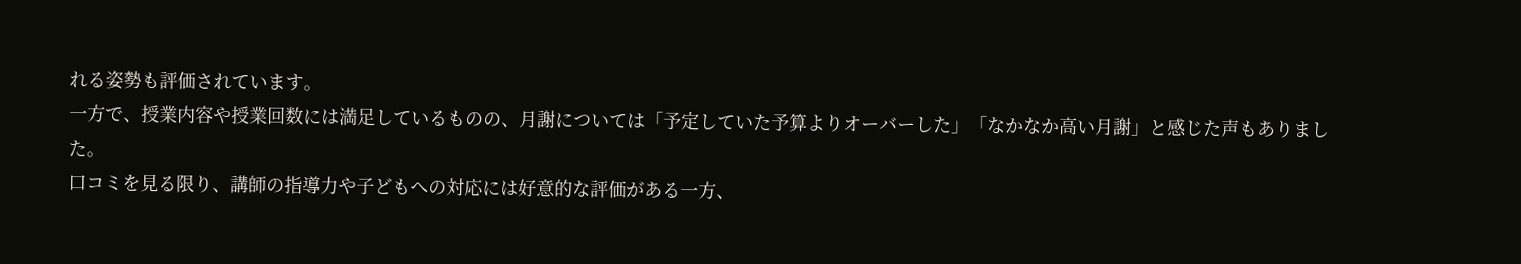れる姿勢も評価されています。
一方で、授業内容や授業回数には満足しているものの、月謝については「予定していた予算よりオーバーした」「なかなか高い月謝」と感じた声もありました。
口コミを見る限り、講師の指導力や子どもへの対応には好意的な評価がある一方、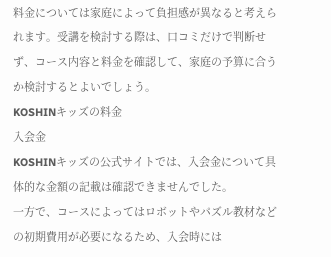料金については家庭によって負担感が異なると考えられます。受講を検討する際は、口コミだけで判断せず、コース内容と料金を確認して、家庭の予算に合うか検討するとよいでしょう。
KOSHINキッズの料金
入会金
KOSHINキッズの公式サイトでは、入会金について具体的な金額の記載は確認できませんでした。
一方で、コースによってはロボットやパズル教材などの初期費用が必要になるため、入会時には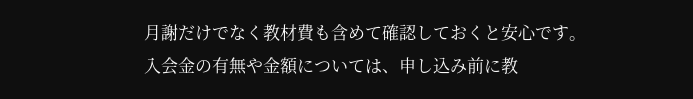月謝だけでなく教材費も含めて確認しておくと安心です。
入会金の有無や金額については、申し込み前に教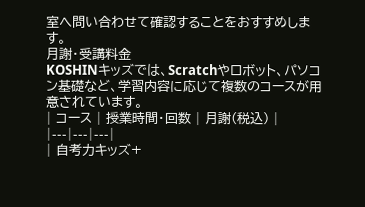室へ問い合わせて確認することをおすすめします。
月謝・受講料金
KOSHINキッズでは、Scratchやロボット、パソコン基礎など、学習内容に応じて複数のコースが用意されています。
| コース | 授業時間・回数 | 月謝(税込) |
|---|---|---|
| 自考力キッズ+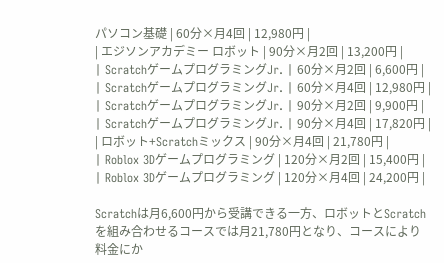パソコン基礎 | 60分×月4回 | 12,980円 |
| エジソンアカデミー ロボット | 90分×月2回 | 13,200円 |
| ScratchゲームプログラミングJr. | 60分×月2回 | 6,600円 |
| ScratchゲームプログラミングJr. | 60分×月4回 | 12,980円 |
| ScratchゲームプログラミングJr. | 90分×月2回 | 9,900円 |
| ScratchゲームプログラミングJr. | 90分×月4回 | 17,820円 |
| ロボット+Scratchミックス | 90分×月4回 | 21,780円 |
| Roblox 3Dゲームプログラミング | 120分×月2回 | 15,400円 |
| Roblox 3Dゲームプログラミング | 120分×月4回 | 24,200円 |

Scratchは月6,600円から受講できる一方、ロボットとScratchを組み合わせるコースでは月21,780円となり、コースにより料金にか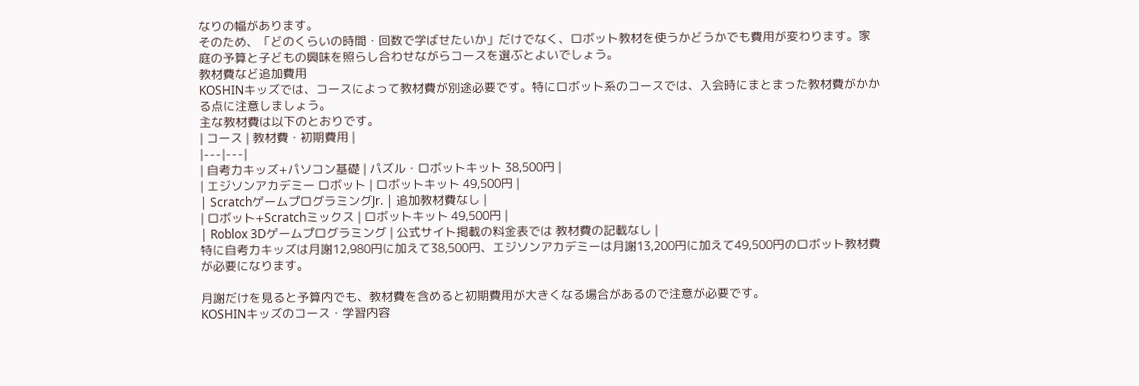なりの幅があります。
そのため、「どのくらいの時間・回数で学ばせたいか」だけでなく、ロボット教材を使うかどうかでも費用が変わります。家庭の予算と子どもの興味を照らし合わせながらコースを選ぶとよいでしょう。
教材費など追加費用
KOSHINキッズでは、コースによって教材費が別途必要です。特にロボット系のコースでは、入会時にまとまった教材費がかかる点に注意しましょう。
主な教材費は以下のとおりです。
| コース | 教材費・初期費用 |
|---|---|
| 自考力キッズ+パソコン基礎 | パズル・ロボットキット 38,500円 |
| エジソンアカデミー ロボット | ロボットキット 49,500円 |
| ScratchゲームプログラミングJr. | 追加教材費なし |
| ロボット+Scratchミックス | ロボットキット 49,500円 |
| Roblox 3Dゲームプログラミング | 公式サイト掲載の料金表では 教材費の記載なし |
特に自考力キッズは月謝12,980円に加えて38,500円、エジソンアカデミーは月謝13,200円に加えて49,500円のロボット教材費が必要になります。

月謝だけを見ると予算内でも、教材費を含めると初期費用が大きくなる場合があるので注意が必要です。
KOSHINキッズのコース・学習内容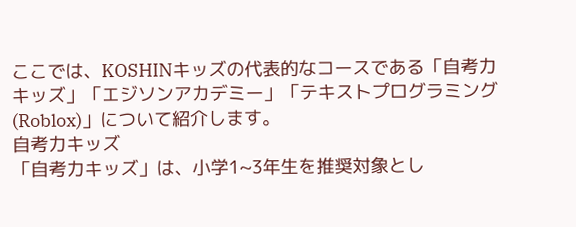ここでは、KOSHINキッズの代表的なコースである「自考力キッズ」「エジソンアカデミー」「テキストプログラミング(Roblox)」について紹介します。
自考力キッズ
「自考力キッズ」は、小学1~3年生を推奨対象とし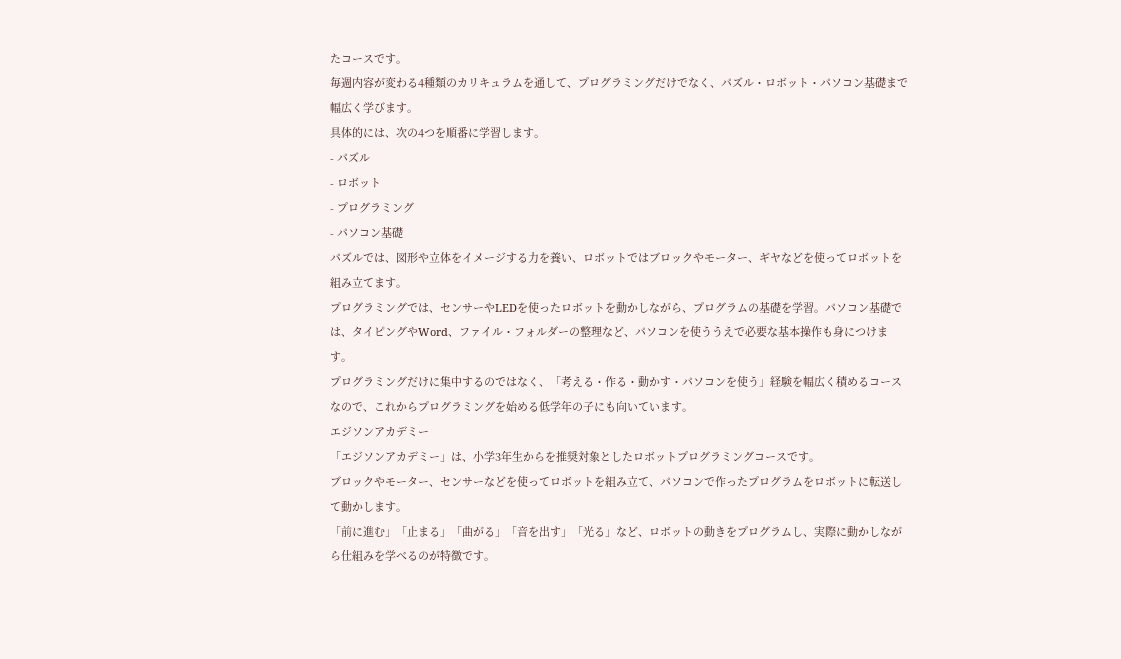たコースです。
毎週内容が変わる4種類のカリキュラムを通して、プログラミングだけでなく、パズル・ロボット・パソコン基礎まで幅広く学びます。
具体的には、次の4つを順番に学習します。
- パズル
- ロボット
- プログラミング
- パソコン基礎
パズルでは、図形や立体をイメージする力を養い、ロボットではブロックやモーター、ギヤなどを使ってロボットを組み立てます。
プログラミングでは、センサーやLEDを使ったロボットを動かしながら、プログラムの基礎を学習。パソコン基礎では、タイピングやWord、ファイル・フォルダーの整理など、パソコンを使ううえで必要な基本操作も身につけます。
プログラミングだけに集中するのではなく、「考える・作る・動かす・パソコンを使う」経験を幅広く積めるコースなので、これからプログラミングを始める低学年の子にも向いています。
エジソンアカデミー
「エジソンアカデミー」は、小学3年生からを推奨対象としたロボットプログラミングコースです。
ブロックやモーター、センサーなどを使ってロボットを組み立て、パソコンで作ったプログラムをロボットに転送して動かします。
「前に進む」「止まる」「曲がる」「音を出す」「光る」など、ロボットの動きをプログラムし、実際に動かしながら仕組みを学べるのが特徴です。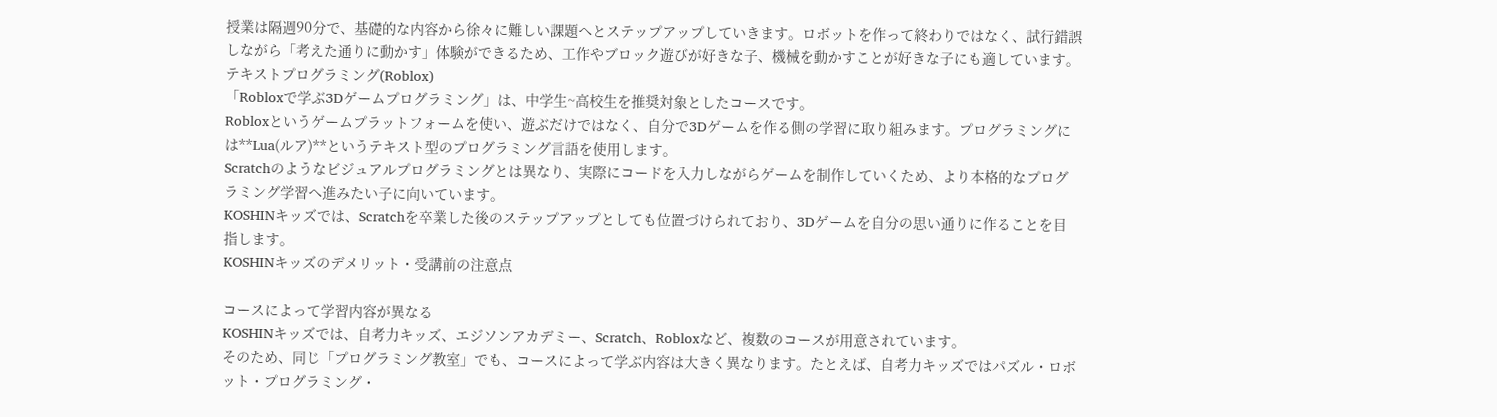授業は隔週90分で、基礎的な内容から徐々に難しい課題へとステップアップしていきます。ロボットを作って終わりではなく、試行錯誤しながら「考えた通りに動かす」体験ができるため、工作やブロック遊びが好きな子、機械を動かすことが好きな子にも適しています。
テキストプログラミング(Roblox)
「Robloxで学ぶ3Dゲームプログラミング」は、中学生~高校生を推奨対象としたコースです。
Robloxというゲームプラットフォームを使い、遊ぶだけではなく、自分で3Dゲームを作る側の学習に取り組みます。プログラミングには**Lua(ルア)**というテキスト型のプログラミング言語を使用します。
Scratchのようなビジュアルプログラミングとは異なり、実際にコードを入力しながらゲームを制作していくため、より本格的なプログラミング学習へ進みたい子に向いています。
KOSHINキッズでは、Scratchを卒業した後のステップアップとしても位置づけられており、3Dゲームを自分の思い通りに作ることを目指します。
KOSHINキッズのデメリット・受講前の注意点

コースによって学習内容が異なる
KOSHINキッズでは、自考力キッズ、エジソンアカデミー、Scratch、Robloxなど、複数のコースが用意されています。
そのため、同じ「プログラミング教室」でも、コースによって学ぶ内容は大きく異なります。たとえば、自考力キッズではパズル・ロボット・プログラミング・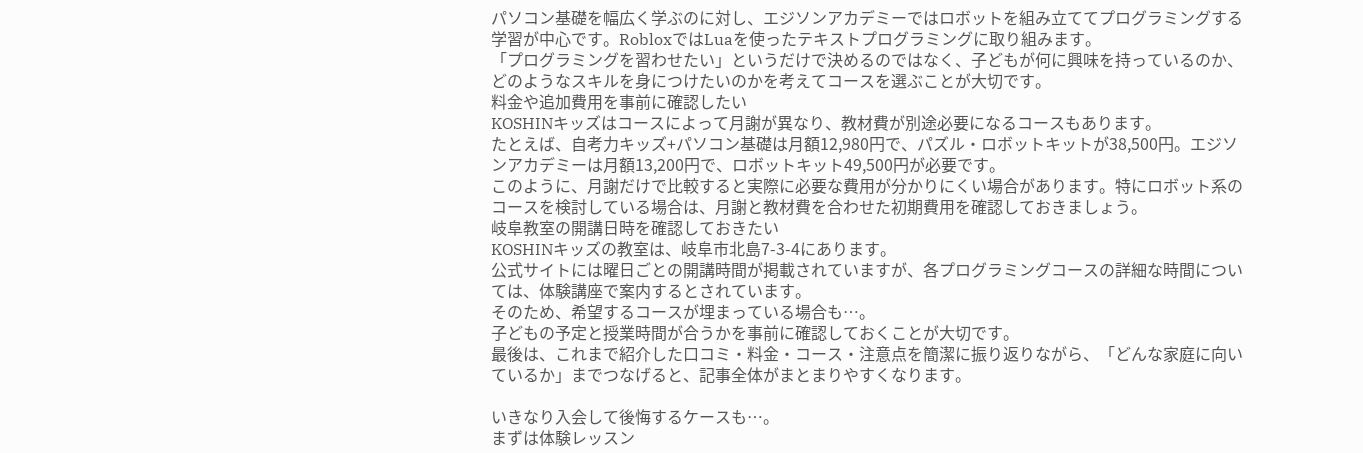パソコン基礎を幅広く学ぶのに対し、エジソンアカデミーではロボットを組み立ててプログラミングする学習が中心です。RobloxではLuaを使ったテキストプログラミングに取り組みます。
「プログラミングを習わせたい」というだけで決めるのではなく、子どもが何に興味を持っているのか、どのようなスキルを身につけたいのかを考えてコースを選ぶことが大切です。
料金や追加費用を事前に確認したい
KOSHINキッズはコースによって月謝が異なり、教材費が別途必要になるコースもあります。
たとえば、自考力キッズ+パソコン基礎は月額12,980円で、パズル・ロボットキットが38,500円。エジソンアカデミーは月額13,200円で、ロボットキット49,500円が必要です。
このように、月謝だけで比較すると実際に必要な費用が分かりにくい場合があります。特にロボット系のコースを検討している場合は、月謝と教材費を合わせた初期費用を確認しておきましょう。
岐阜教室の開講日時を確認しておきたい
KOSHINキッズの教室は、岐阜市北島7-3-4にあります。
公式サイトには曜日ごとの開講時間が掲載されていますが、各プログラミングコースの詳細な時間については、体験講座で案内するとされています。
そのため、希望するコースが埋まっている場合も…。
子どもの予定と授業時間が合うかを事前に確認しておくことが大切です。
最後は、これまで紹介した口コミ・料金・コース・注意点を簡潔に振り返りながら、「どんな家庭に向いているか」までつなげると、記事全体がまとまりやすくなります。

いきなり入会して後悔するケースも…。
まずは体験レッスン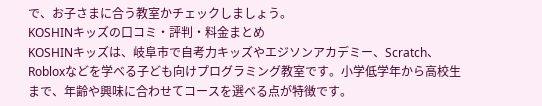で、お子さまに合う教室かチェックしましょう。
KOSHINキッズの口コミ・評判・料金まとめ
KOSHINキッズは、岐阜市で自考力キッズやエジソンアカデミー、Scratch、Robloxなどを学べる子ども向けプログラミング教室です。小学低学年から高校生まで、年齢や興味に合わせてコースを選べる点が特徴です。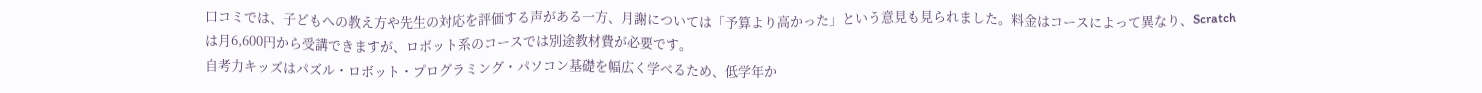口コミでは、子どもへの教え方や先生の対応を評価する声がある一方、月謝については「予算より高かった」という意見も見られました。料金はコースによって異なり、Scratchは月6,600円から受講できますが、ロボット系のコースでは別途教材費が必要です。
自考力キッズはパズル・ロボット・プログラミング・パソコン基礎を幅広く学べるため、低学年か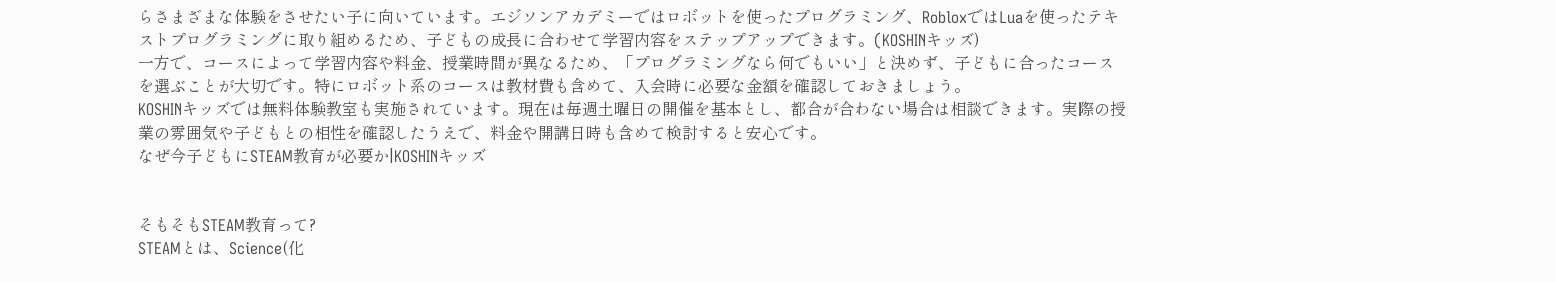らさまざまな体験をさせたい子に向いています。エジソンアカデミーではロボットを使ったプログラミング、RobloxではLuaを使ったテキストプログラミングに取り組めるため、子どもの成長に合わせて学習内容をステップアップできます。(KOSHINキッズ)
一方で、コースによって学習内容や料金、授業時間が異なるため、「プログラミングなら何でもいい」と決めず、子どもに合ったコースを選ぶことが大切です。特にロボット系のコースは教材費も含めて、入会時に必要な金額を確認しておきましょう。
KOSHINキッズでは無料体験教室も実施されています。現在は毎週土曜日の開催を基本とし、都合が合わない場合は相談できます。実際の授業の雰囲気や子どもとの相性を確認したうえで、料金や開講日時も含めて検討すると安心です。
なぜ今子どもにSTEAM教育が必要か|KOSHINキッズ


そもそもSTEAM教育って?
STEAMとは、Science(化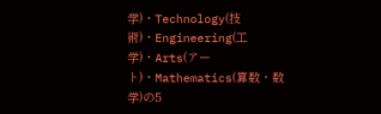学)・Technology(技術)・Engineering(工学)・Arts(アート)・Mathematics(算数・数学)の5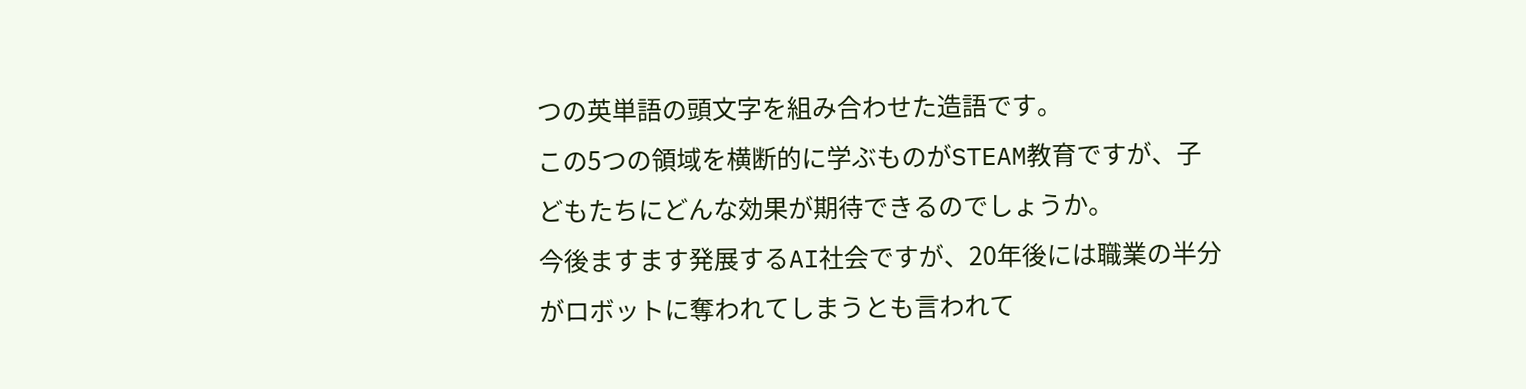つの英単語の頭文字を組み合わせた造語です。
この5つの領域を横断的に学ぶものがSTEAM教育ですが、子どもたちにどんな効果が期待できるのでしょうか。
今後ますます発展するAI社会ですが、20年後には職業の半分がロボットに奪われてしまうとも言われて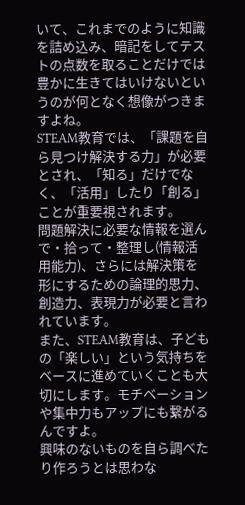いて、これまでのように知識を詰め込み、暗記をしてテストの点数を取ることだけでは豊かに生きてはいけないというのが何となく想像がつきますよね。
STEAM教育では、「課題を自ら見つけ解決する力」が必要とされ、「知る」だけでなく、「活用」したり「創る」ことが重要視されます。
問題解決に必要な情報を選んで・拾って・整理し(情報活用能力)、さらには解決策を形にするための論理的思力、創造力、表現力が必要と言われています。
また、STEAM教育は、子どもの「楽しい」という気持ちをベースに進めていくことも大切にします。モチベーションや集中力もアップにも繋がるんですよ。
興味のないものを自ら調べたり作ろうとは思わな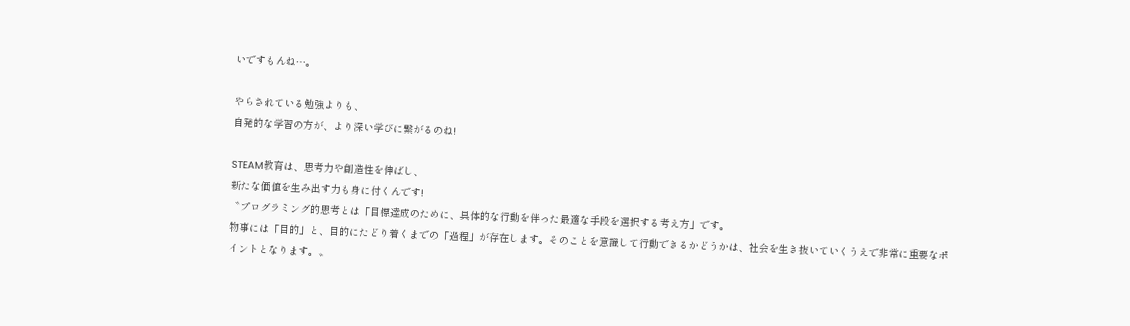いですもんね…。

やらされている勉強よりも、
自発的な学習の方が、より深い学びに繋がるのね!

STEAM教育は、思考力や創造性を伸ばし、
新たな価値を生み出す力も身に付くんです!
〝プログラミング的思考とは「目標達成のために、具体的な行動を伴った最適な手段を選択する考え方」です。
物事には「目的」と、目的にたどり着くまでの「過程」が存在します。そのことを意識して行動できるかどうかは、社会を生き抜いていくうえで非常に重要なポイントとなります。〟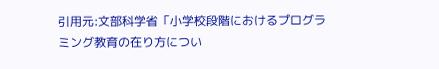引用元:文部科学省「小学校段階におけるプログラミング教育の在り方につい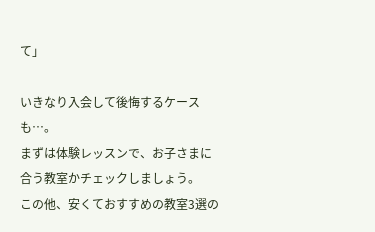て」

いきなり入会して後悔するケースも…。
まずは体験レッスンで、お子さまに合う教室かチェックしましょう。
この他、安くておすすめの教室3選の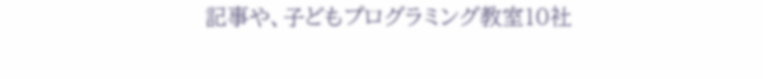記事や、子どもプログラミング教室10社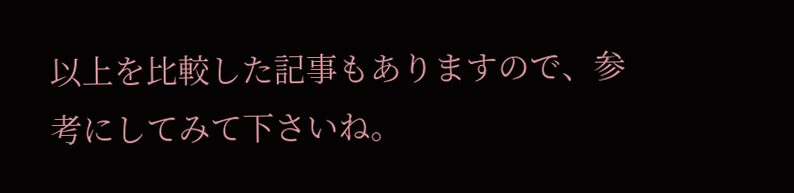以上を比較した記事もありますので、参考にしてみて下さいね。